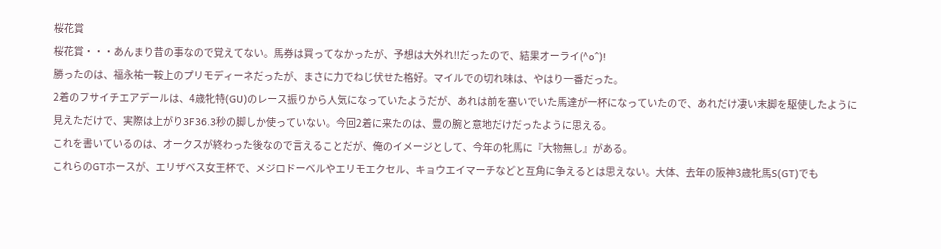桜花賞
桜花賞・・・あんまり昔の事なので覚えてない。馬券は買ってなかったが、予想は大外れ!!だったので、結果オーライ(^o^)!
勝ったのは、福永祐一鞍上のプリモディーネだったが、まさに力でねじ伏せた格好。マイルでの切れ味は、やはり一番だった。
2着のフサイチエアデールは、4歳牝特(GU)のレース振りから人気になっていたようだが、あれは前を塞いでいた馬達が一杯になっていたので、あれだけ凄い末脚を駆使したように見えただけで、実際は上がり3F36.3秒の脚しか使っていない。今回2着に来たのは、豊の腕と意地だけだったように思える。
これを書いているのは、オークスが終わった後なので言えることだが、俺のイメージとして、今年の牝馬に『大物無し』がある。
これらのGTホースが、エリザベス女王杯で、メジロドーベルやエリモエクセル、キョウエイマーチなどと互角に争えるとは思えない。大体、去年の阪神3歳牝馬S(GT)でも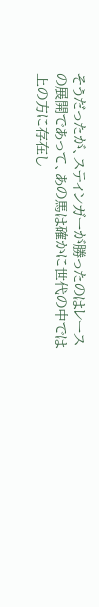そうだったが、スティンガーが勝ったのはレースの展開であって、あの馬は確かに世代の中では上の方に存在し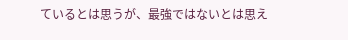ているとは思うが、最強ではないとは思え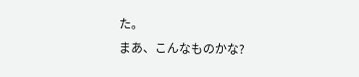た。
まあ、こんなものかな?